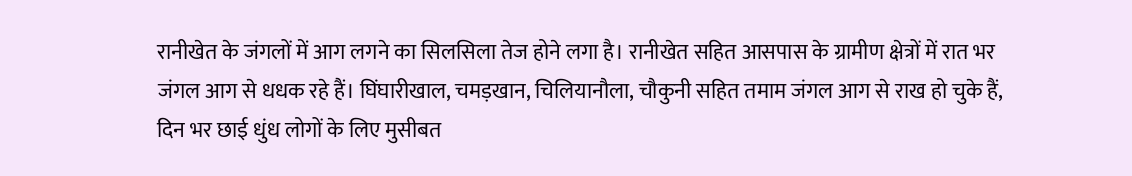रानीखेत के जंगलों में आग लगने का सिलसिला तेज होने लगा है। रानीखेत सहित आसपास के ग्रामीण क्षेत्रों में रात भर जंगल आग से धधक रहे हैं। घिंघारीखाल, चमड़खान, चिलियानौला, चौकुनी सहित तमाम जंगल आग से राख हो चुके हैं, दिन भर छाई धुंध लोगों के लिए मुसीबत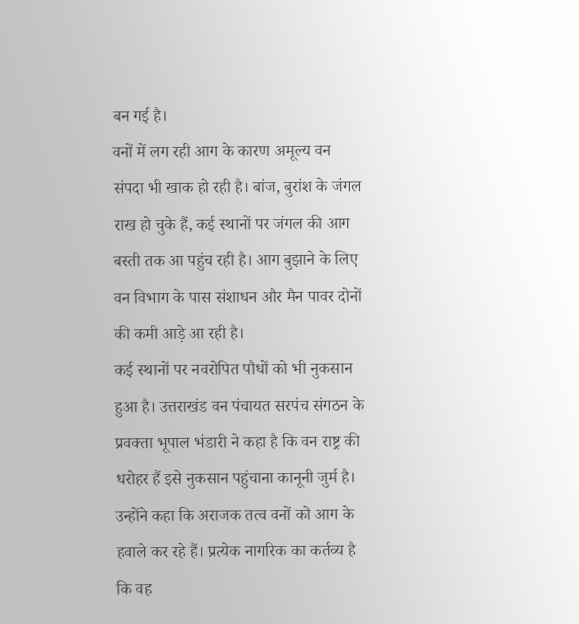बन गई है।
वनों में लग रही आग के कारण अमूल्य वन संपदा भी खाक हो रही है। बांज, बुरांश के जंगल राख हो चुके हैं, कई स्थानों पर जंगल की आग बस्ती तक आ पहुंच रही है। आग बुझाने के लिए वन विभाग के पास संशाधन और मैन पावर दोनों की कमी आड़े आ रही है।
कई स्थानों पर नवरोपित पौधों को भी नुकसान हुआ है। उत्तराखंड वन पंचायत सरपंच संगठन के प्रवक्ता भूपाल भंडारी ने कहा है कि वन राष्ट्र की धरोहर हैं इसे नुकसान पहुंचाना कानूनी जुर्म है। उन्होंने कहा कि अराजक तत्व वनों को आग के हवाले कर रहे हैं। प्रत्येक नागरिक का कर्तव्य है कि वह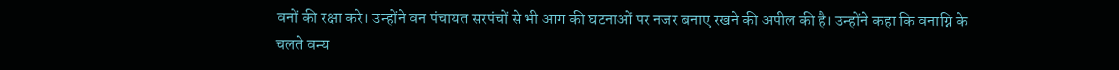वनों की रक्षा करे। उन्होंने वन पंचायत सरपंचों से भी आग की घटनाओं पर नजर बनाए रखने की अपील की है। उन्होंने कहा कि वनाग्नि के चलते वन्य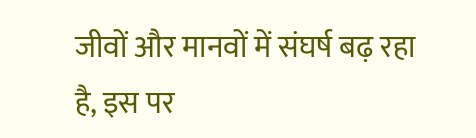जीवों और मानवों में संघर्ष बढ़ रहा है, इस पर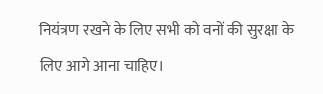नियंत्रण रखने के लिए सभी को वनों की सुरक्षा के लिए आगे आना चाहिए।